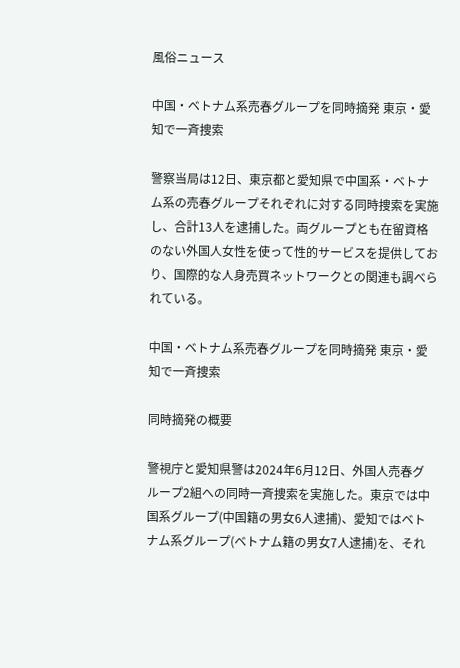風俗ニュース

中国・ベトナム系売春グループを同時摘発 東京・愛知で一斉捜索

警察当局は12日、東京都と愛知県で中国系・ベトナム系の売春グループそれぞれに対する同時捜索を実施し、合計13人を逮捕した。両グループとも在留資格のない外国人女性を使って性的サービスを提供しており、国際的な人身売買ネットワークとの関連も調べられている。

中国・ベトナム系売春グループを同時摘発 東京・愛知で一斉捜索

同時摘発の概要

警視庁と愛知県警は2024年6月12日、外国人売春グループ2組への同時一斉捜索を実施した。東京では中国系グループ(中国籍の男女6人逮捕)、愛知ではベトナム系グループ(ベトナム籍の男女7人逮捕)を、それ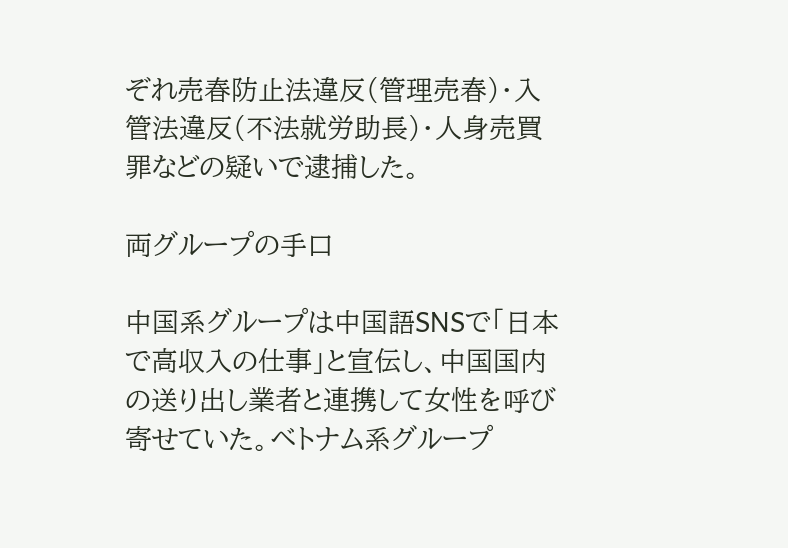ぞれ売春防止法違反(管理売春)・入管法違反(不法就労助長)・人身売買罪などの疑いで逮捕した。

両グループの手口

中国系グループは中国語SNSで「日本で高収入の仕事」と宣伝し、中国国内の送り出し業者と連携して女性を呼び寄せていた。ベトナム系グループ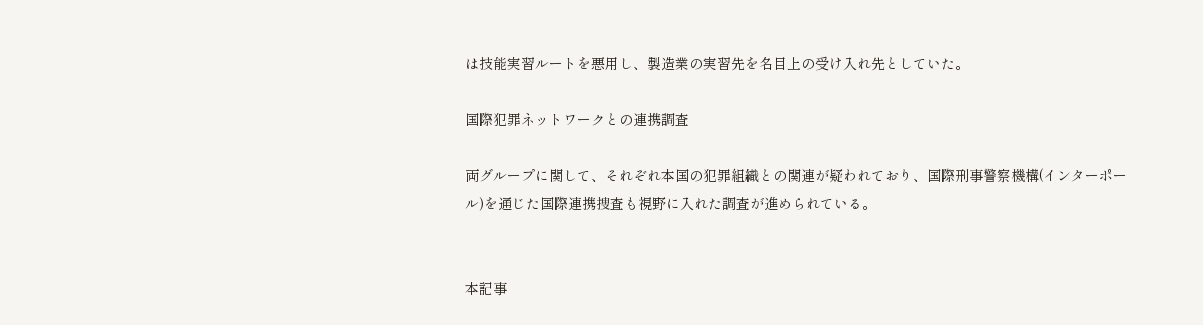は技能実習ルートを悪用し、製造業の実習先を名目上の受け入れ先としていた。

国際犯罪ネットワークとの連携調査

両グループに関して、それぞれ本国の犯罪組織との関連が疑われており、国際刑事警察機構(インターポール)を通じた国際連携捜査も視野に入れた調査が進められている。


本記事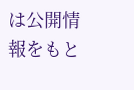は公開情報をもと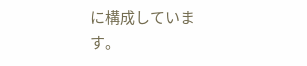に構成しています。